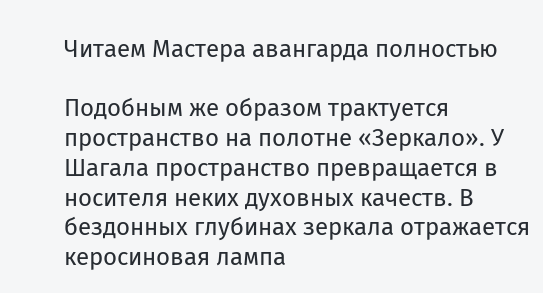Читаем Мастера авангарда полностью

Подобным же образом трактуется пространство на полотне «Зеркало». У Шагала пространство превращается в носителя неких духовных качеств. В бездонных глубинах зеркала отражается керосиновая лампа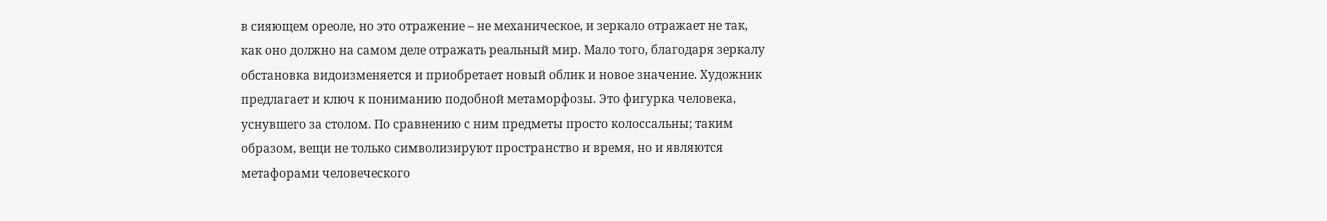в сияющем ореоле, но это отражение – не механическое, и зеркало отражает не так, как оно должно на самом деле отражать реальный мир. Мало того, благодаря зеркалу обстановка видоизменяется и приобретает новый облик и новое значение. Художник предлагает и ключ к пониманию подобной метаморфозы. Это фигурка человека, уснувшего за столом. По сравнению с ним предметы просто колоссальны; таким образом, вещи не только символизируют пространство и время, но и являются метафорами человеческого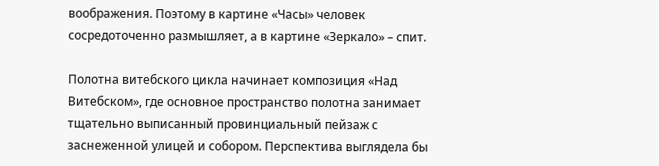воображения. Поэтому в картине «Часы» человек сосредоточенно размышляет, а в картине «Зеркало» – спит.

Полотна витебского цикла начинает композиция «Над Витебском», где основное пространство полотна занимает тщательно выписанный провинциальный пейзаж с заснеженной улицей и собором. Перспектива выглядела бы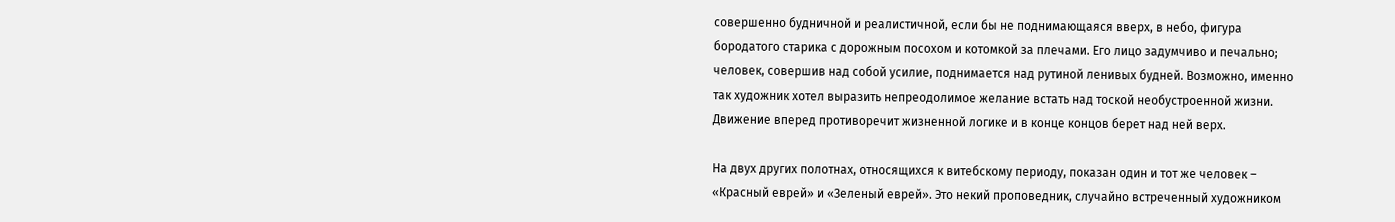совершенно будничной и реалистичной, если бы не поднимающаяся вверх, в небо, фигура бородатого старика с дорожным посохом и котомкой за плечами. Его лицо задумчиво и печально; человек, совершив над собой усилие, поднимается над рутиной ленивых будней. Возможно, именно так художник хотел выразить непреодолимое желание встать над тоской необустроенной жизни. Движение вперед противоречит жизненной логике и в конце концов берет над ней верх.

На двух других полотнах, относящихся к витебскому периоду, показан один и тот же человек – «Красный еврей» и «Зеленый еврей». Это некий проповедник, случайно встреченный художником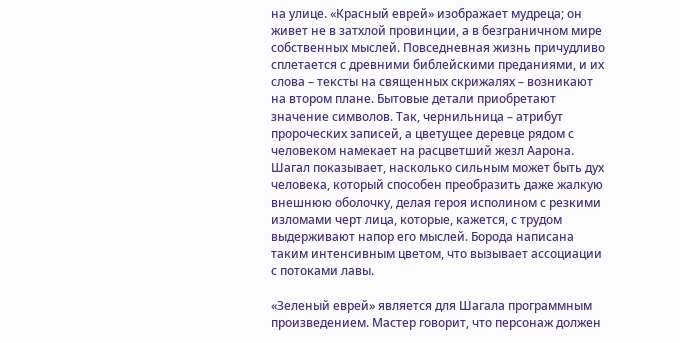на улице. «Красный еврей» изображает мудреца; он живет не в затхлой провинции, а в безграничном мире собственных мыслей. Повседневная жизнь причудливо сплетается с древними библейскими преданиями, и их слова – тексты на священных скрижалях – возникают на втором плане. Бытовые детали приобретают значение символов. Так, чернильница – атрибут пророческих записей, а цветущее деревце рядом с человеком намекает на расцветший жезл Аарона. Шагал показывает, насколько сильным может быть дух человека, который способен преобразить даже жалкую внешнюю оболочку, делая героя исполином с резкими изломами черт лица, которые, кажется, с трудом выдерживают напор его мыслей. Борода написана таким интенсивным цветом, что вызывает ассоциации с потоками лавы.

«Зеленый еврей» является для Шагала программным произведением. Мастер говорит, что персонаж должен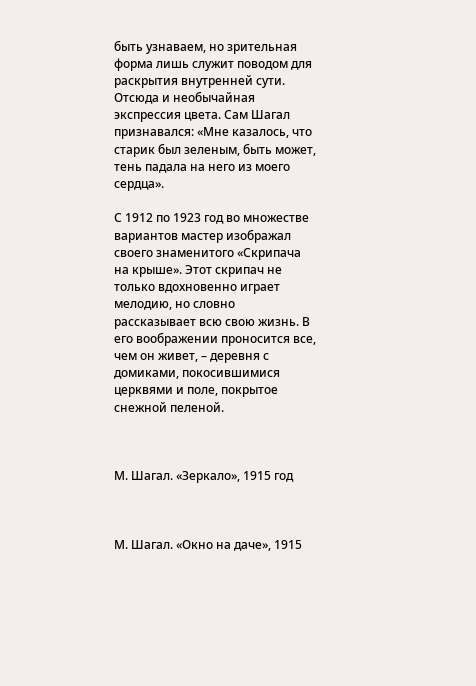быть узнаваем, но зрительная форма лишь служит поводом для раскрытия внутренней сути. Отсюда и необычайная экспрессия цвета. Сам Шагал признавался: «Мне казалось, что старик был зеленым, быть может, тень падала на него из моего сердца».

С 1912 по 1923 год во множестве вариантов мастер изображал своего знаменитого «Скрипача на крыше». Этот скрипач не только вдохновенно играет мелодию, но словно рассказывает всю свою жизнь. В его воображении проносится все, чем он живет, – деревня с домиками, покосившимися церквями и поле, покрытое снежной пеленой.



М. Шагал. «Зеркало», 1915 год



М. Шагал. «Окно на даче», 1915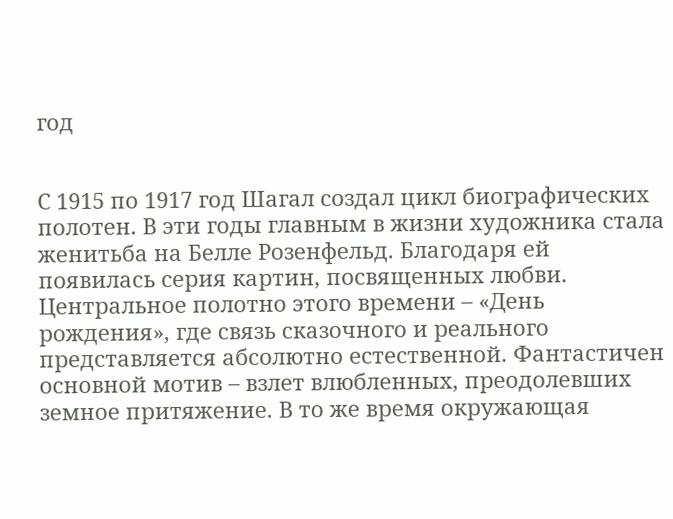год


С 1915 по 1917 год Шагал создал цикл биографических полотен. В эти годы главным в жизни художника стала женитьба на Белле Розенфельд. Благодаря ей появилась серия картин, посвященных любви. Центральное полотно этого времени – «День рождения», где связь сказочного и реального представляется абсолютно естественной. Фантастичен основной мотив – взлет влюбленных, преодолевших земное притяжение. В то же время окружающая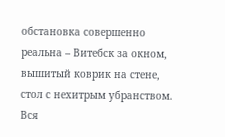обстановка совершенно реальна – Витебск за окном, вышитый коврик на стене, стол с нехитрым убранством. Вся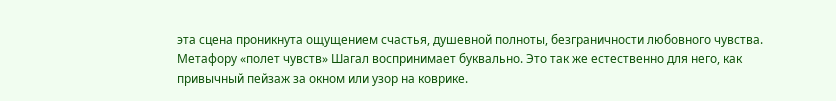эта сцена проникнута ощущением счастья, душевной полноты, безграничности любовного чувства. Метафору «полет чувств» Шагал воспринимает буквально. Это так же естественно для него, как привычный пейзаж за окном или узор на коврике.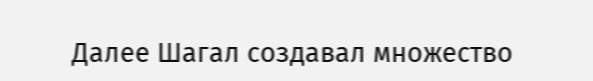Далее Шагал создавал множество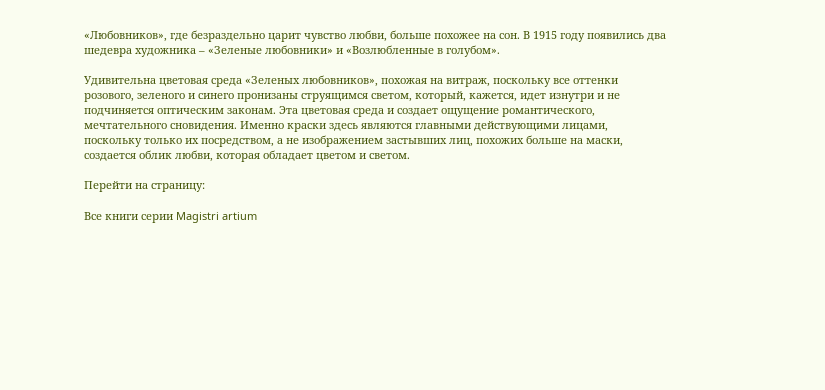«Любовников», где безраздельно царит чувство любви, больше похожее на сон. В 1915 году появились два шедевра художника – «Зеленые любовники» и «Возлюбленные в голубом».

Удивительна цветовая среда «Зеленых любовников», похожая на витраж, поскольку все оттенки розового, зеленого и синего пронизаны струящимся светом, который, кажется, идет изнутри и не подчиняется оптическим законам. Эта цветовая среда и создает ощущение романтического, мечтательного сновидения. Именно краски здесь являются главными действующими лицами, поскольку только их посредством, а не изображением застывших лиц, похожих больше на маски, создается облик любви, которая обладает цветом и светом.

Перейти на страницу:

Все книги серии Magistri artium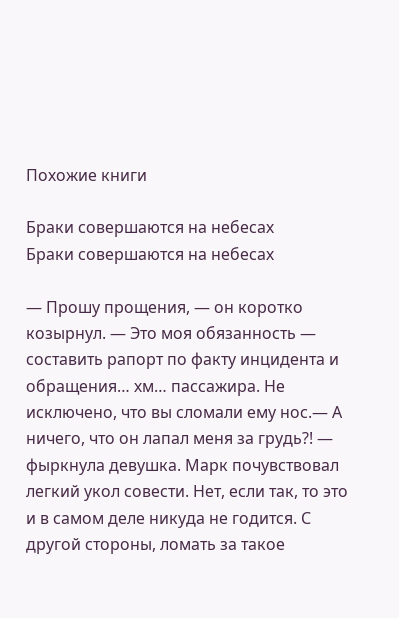Похожие книги

Браки совершаются на небесах
Браки совершаются на небесах

— Прошу прощения, — он коротко козырнул. — Это моя обязанность — составить рапорт по факту инцидента и обращения… хм… пассажира. Не исключено, что вы сломали ему нос.— А ничего, что он лапал меня за грудь?! — фыркнула девушка. Марк почувствовал легкий укол совести. Нет, если так, то это и в самом деле никуда не годится. С другой стороны, ломать за такое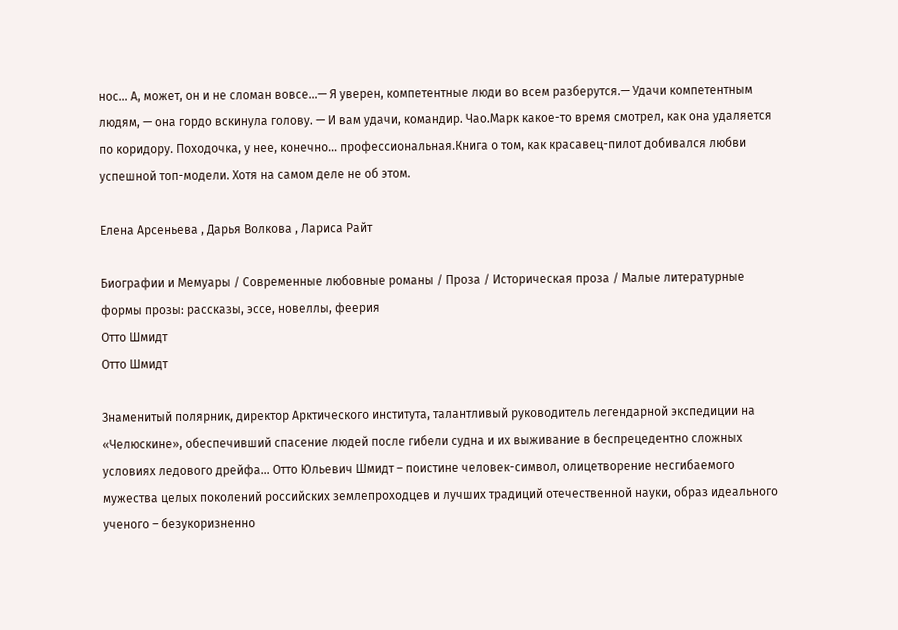нос… А, может, он и не сломан вовсе…— Я уверен, компетентные люди во всем разберутся.— Удачи компетентным людям, — она гордо вскинула голову. — И вам удачи, командир. Чао.Марк какое-то время смотрел, как она удаляется по коридору. Походочка, у нее, конечно… профессиональная.Книга о том, как красавец-пилот добивался любви успешной топ-модели. Хотя на самом деле не об этом.

Елена Арсеньева , Дарья Волкова , Лариса Райт

Биографии и Мемуары / Современные любовные романы / Проза / Историческая проза / Малые литературные формы прозы: рассказы, эссе, новеллы, феерия
Отто Шмидт
Отто Шмидт

Знаменитый полярник, директор Арктического института, талантливый руководитель легендарной экспедиции на «Челюскине», обеспечивший спасение людей после гибели судна и их выживание в беспрецедентно сложных условиях ледового дрейфа… Отто Юльевич Шмидт – поистине человек-символ, олицетворение несгибаемого мужества целых поколений российских землепроходцев и лучших традиций отечественной науки, образ идеального ученого – безукоризненно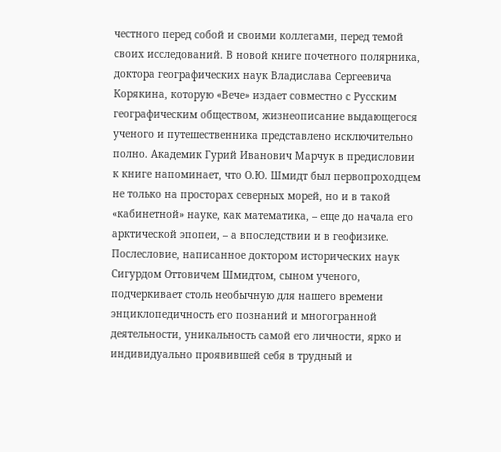честного перед собой и своими коллегами, перед темой своих исследований. В новой книге почетного полярника, доктора географических наук Владислава Сергеевича Корякина, которую «Вече» издает совместно с Русским географическим обществом, жизнеописание выдающегося ученого и путешественника представлено исключительно полно. Академик Гурий Иванович Марчук в предисловии к книге напоминает, что О.Ю. Шмидт был первопроходцем не только на просторах северных морей, но и в такой «кабинетной» науке, как математика, – еще до начала его арктической эпопеи, – а впоследствии и в геофизике. Послесловие, написанное доктором исторических наук Сигурдом Оттовичем Шмидтом, сыном ученого, подчеркивает столь необычную для нашего времени энциклопедичность его познаний и многогранной деятельности, уникальность самой его личности, ярко и индивидуально проявившей себя в трудный и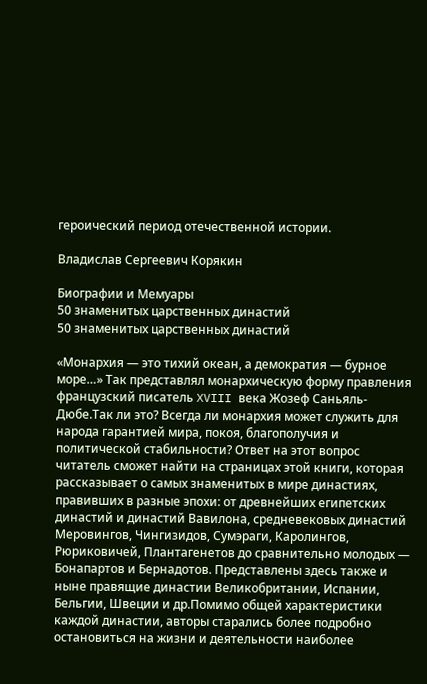героический период отечественной истории.

Владислав Сергеевич Корякин

Биографии и Мемуары
50 знаменитых царственных династий
50 знаменитых царственных династий

«Монархия — это тихий океан, а демократия — бурное море…» Так представлял монархическую форму правления французский писатель XVIII века Жозеф Саньяль-Дюбе.Так ли это? Всегда ли монархия может служить для народа гарантией мира, покоя, благополучия и политической стабильности? Ответ на этот вопрос читатель сможет найти на страницах этой книги, которая рассказывает о самых знаменитых в мире династиях, правивших в разные эпохи: от древнейших египетских династий и династий Вавилона, средневековых династий Меровингов, Чингизидов, Сумэраги, Каролингов, Рюриковичей, Плантагенетов до сравнительно молодых — Бонапартов и Бернадотов. Представлены здесь также и ныне правящие династии Великобритании, Испании, Бельгии, Швеции и др.Помимо общей характеристики каждой династии, авторы старались более подробно остановиться на жизни и деятельности наиболее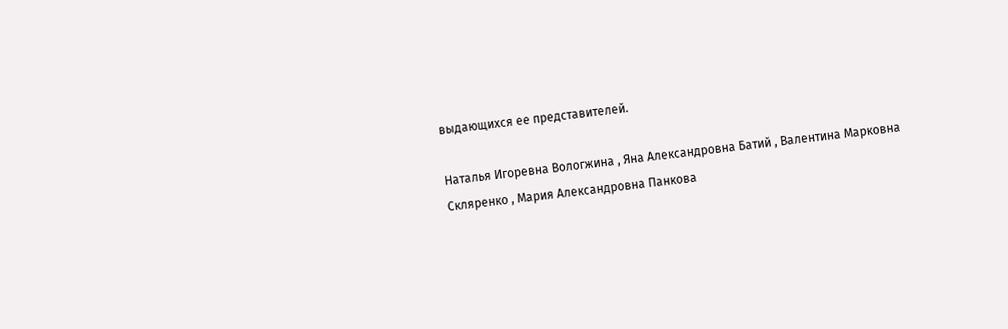выдающихся ее представителей.

Наталья Игоревна Вологжина , Яна Александровна Батий , Валентина Марковна Скляренко , Мария Александровна Панкова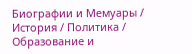Биографии и Мемуары / История / Политика / Образование и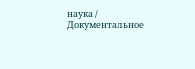наука / Документальное